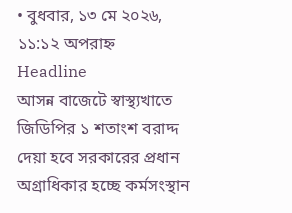• বুধবার, ১৩ মে ২০২৬, ১১:১২ অপরাহ্ন
Headline
আসন্ন বাজেটে স্বাস্থ্যখাতে জিডিপির ১ শতাংশ বরাদ্দ দেয়া হবে সরকারের প্রধান অগ্রাধিকার হচ্ছে কর্মসংস্থান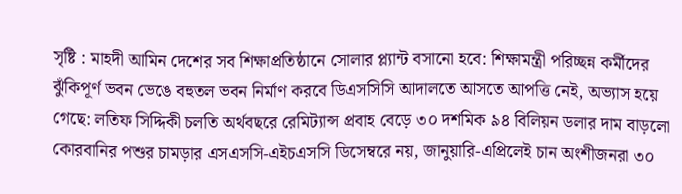সৃষ্টি : মাহদী আমিন দেশের সব শিক্ষাপ্রতিষ্ঠানে সোলার প্ল্যান্ট বসানো হবে: শিক্ষামন্ত্রী পরিচ্ছন্ন কর্মীদের ঝুঁকিপূর্ণ ভবন ভেঙে বহুতল ভবন নির্মাণ করবে ডিএসসিসি আদালতে আসতে আপত্তি নেই, অভ্যাস হয়ে গেছে: লতিফ সিদ্দিকী চলতি অর্থবছরে রেমিট্যান্স প্রবাহ বেড়ে ৩০ দশমিক ৯৪ বিলিয়ন ডলার দাম বাড়লো কোরবানির পশুর চামড়ার এসএসসি-এইচএসসি ডিসেম্বরে নয়, জানুয়ারি-এপ্রিলেই চান অংশীজনরা ৩০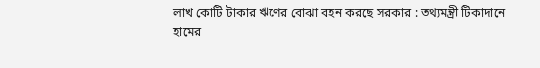লাখ কোটি টাকার ঋণের বোঝা বহন করছে সরকার : তথ্যমন্ত্রী টিকাদানে হামের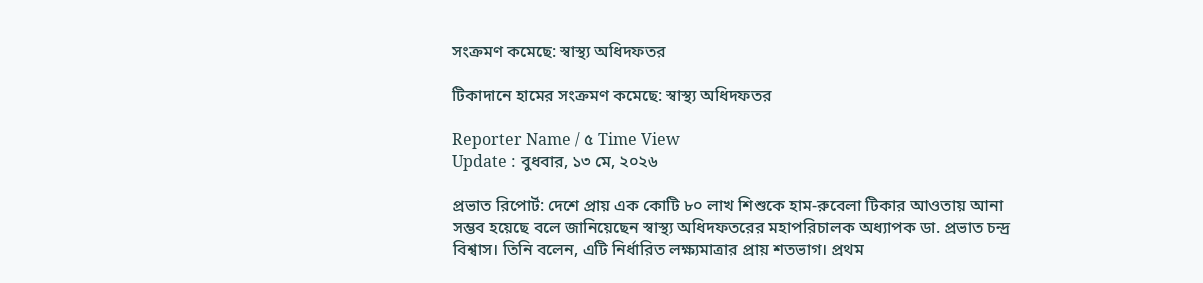সংক্রমণ কমেছে: স্বাস্থ্য অধিদফতর

টিকাদানে হামের সংক্রমণ কমেছে: স্বাস্থ্য অধিদফতর

Reporter Name / ৫ Time View
Update : বুধবার, ১৩ মে, ২০২৬

প্রভাত রিপোর্ট: দেশে প্রায় এক কোটি ৮০ লাখ শিশুকে হাম-রুবেলা টিকার আওতায় আনা সম্ভব হয়েছে বলে জানিয়েছেন স্বাস্থ্য অধিদফতরের মহাপরিচালক অধ্যাপক ডা. প্রভাত চন্দ্র বিশ্বাস। তিনি বলেন, এটি নির্ধারিত লক্ষ্যমাত্রার প্রায় শতভাগ। প্রথম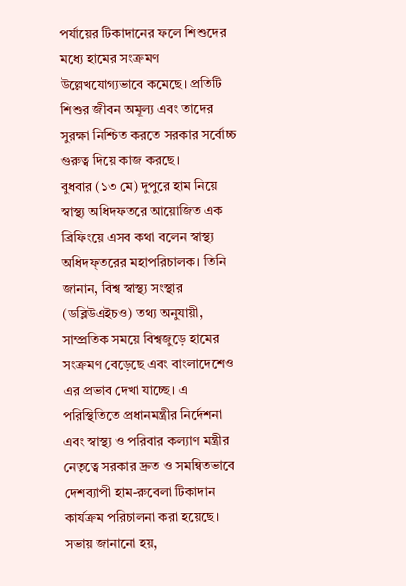পর্যায়ের টিকাদানের ফলে শিশুদের মধ্যে হামের সংক্রমণ উল্লেখযোগ্যভাবে কমেছে। প্রতিটি শিশুর জীবন অমূল্য এবং তাদের সুরক্ষা নিশ্চিত করতে সরকার সর্বোচ্চ গুরুত্ব দিয়ে কাজ করছে।
বুধবার (১৩ মে) দুপুরে হাম নিয়ে স্বাস্থ্য অধিদফতরে আয়োজিত এক ব্রিফিংয়ে এসব কথা বলেন স্বাস্থ্য অধিদফ্তরের মহাপরিচালক। তিনি জানান, বিশ্ব স্বাস্থ্য সংস্থার (ডব্লিউএইচও) তথ্য অনুযায়ী, সাম্প্রতিক সময়ে বিশ্বজুড়ে হামের সংক্রমণ বেড়েছে এবং বাংলাদেশেও এর প্রভাব দেখা যাচ্ছে। এ পরিস্থিতিতে প্রধানমন্ত্রীর নির্দেশনা এবং স্বাস্থ্য ও পরিবার কল্যাণ মন্ত্রীর নেতৃত্বে সরকার দ্রুত ও সমন্বিতভাবে দেশব্যাপী হাম-রুবেলা টিকাদান কার্যক্রম পরিচালনা করা হয়েছে।
সভায় জানানো হয়,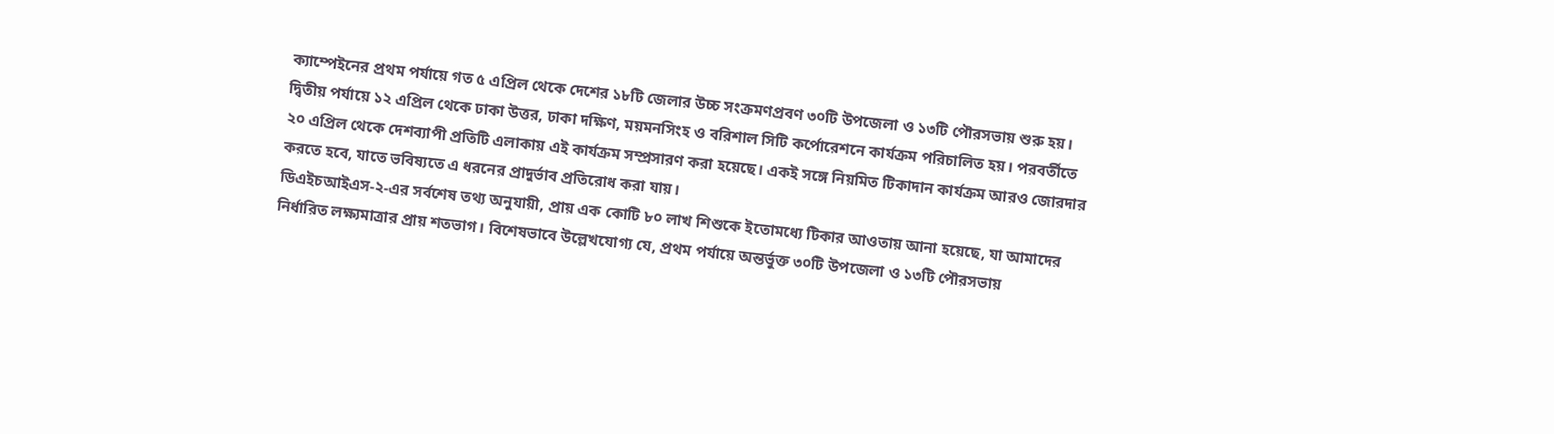ক্যাম্পেইনের প্রথম পর্যায়ে গত ৫ এপ্রিল থেকে দেশের ১৮টি জেলার উচ্চ সংক্রমণপ্রবণ ৩০টি উপজেলা ও ১৩টি পৌরসভায় শুরু হয়। দ্বিতীয় পর্যায়ে ১২ এপ্রিল থেকে ঢাকা উত্তর, ঢাকা দক্ষিণ, ময়মনসিংহ ও বরিশাল সিটি কর্পোরেশনে কার্যক্রম পরিচালিত হয়। পরবর্তীতে ২০ এপ্রিল থেকে দেশব্যাপী প্রতিটি এলাকায় এই কার্যক্রম সম্প্রসারণ করা হয়েছে। একই সঙ্গে নিয়মিত টিকাদান কার্যক্রম আরও জোরদার করতে হবে, যাতে ভবিষ্যতে এ ধরনের প্রাদুর্ভাব প্রতিরোধ করা যায়।
ডিএইচআইএস-২-এর সর্বশেষ তথ্য অনুযায়ী, প্রায় এক কোটি ৮০ লাখ শিশুকে ইতোমধ্যে টিকার আওতায় আনা হয়েছে, যা আমাদের নির্ধারিত লক্ষ্যমাত্রার প্রায় শতভাগ। বিশেষভাবে উল্লেখযোগ্য যে, প্রথম পর্যায়ে অন্তর্ভুক্ত ৩০টি উপজেলা ও ১৩টি পৌরসভায়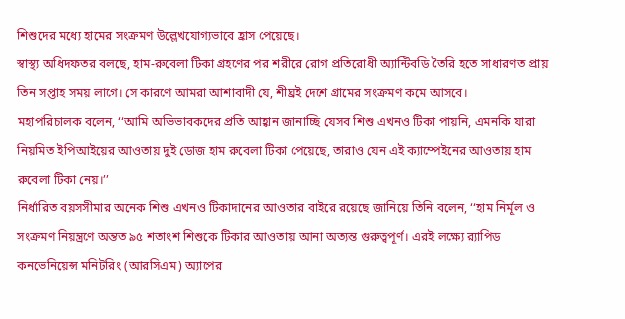শিশুদের মধ্যে হামের সংক্রমণ উল্লেখযোগ্যভাবে হ্রাস পেয়েছে।
স্বাস্থ্য অধিদফতর বলছে, হাম-রুবেলা টিকা গ্রহণের পর শরীরে রোগ প্রতিরোধী অ্যান্টিবডি তৈরি হতে সাধারণত প্রায় তিন সপ্তাহ সময় লাগে। সে কারণে আমরা আশাবাদী যে, শীঘ্রই দেশে গ্রামের সংক্রমণ কমে আসবে।
মহাপরিচালক বলেন, ‘‘আমি অভিভাবকদের প্রতি আহ্বান জানাচ্ছি যেসব শিশু এখনও টিকা পায়নি, এমনকি যারা নিয়মিত ইপিআইয়ের আওতায় দুই ডোজ হাম রুবেলা টিকা পেয়েছে, তারাও যেন এই ক্যাম্পেইনের আওতায় হাম রুবেলা টিকা নেয়।’’
নির্ধারিত বয়সসীমার অনেক শিশু এখনও টিকাদানের আওতার বাইরে রয়েছে জানিয়ে তিনি বলেন, ‘‘হাম নির্মূল ও সংক্রমণ নিয়ন্ত্রণে অন্তত ৯৫ শতাংশ শিশুকে টিকার আওতায় আনা অত্যন্ত গুরুত্বপূর্ণ। এরই লক্ষ্যে র‌্যাপিড কনভেনিয়েন্স মনিটরিং (আরসিএম) অ্যাপের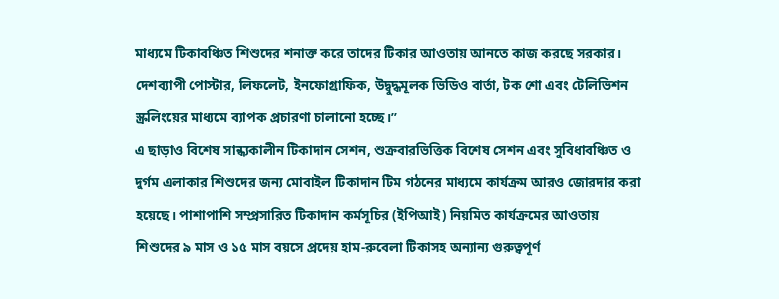মাধ্যমে টিকাবঞ্চিত শিশুদের শনাক্ত করে তাদের টিকার আওতায় আনতে কাজ করছে সরকার। দেশব্যাপী পোস্টার, লিফলেট, ইনফোগ্রাফিক, উদ্বুদ্ধমূলক ভিডিও বার্তা, টক শো এবং টেলিভিশন স্ক্রলিংয়ের মাধ্যমে ব্যাপক প্রচারণা চালানো হচ্ছে।’’
এ ছাড়াও বিশেষ সান্ধ্যকালীন টিকাদান সেশন, শুক্রবারভিত্তিক বিশেষ সেশন এবং সুবিধাবঞ্চিত ও দুর্গম এলাকার শিশুদের জন্য মোবাইল টিকাদান টিম গঠনের মাধ্যমে কার্যক্রম আরও জোরদার করা হয়েছে। পাশাপাশি সম্প্রসারিত টিকাদান কর্মসূচির (ইপিআই) নিয়মিত কার্যক্রমের আওতায় শিশুদের ৯ মাস ও ১৫ মাস বয়সে প্রদেয় হাম-রুবেলা টিকাসহ অন্যান্য গুরুত্বপূর্ণ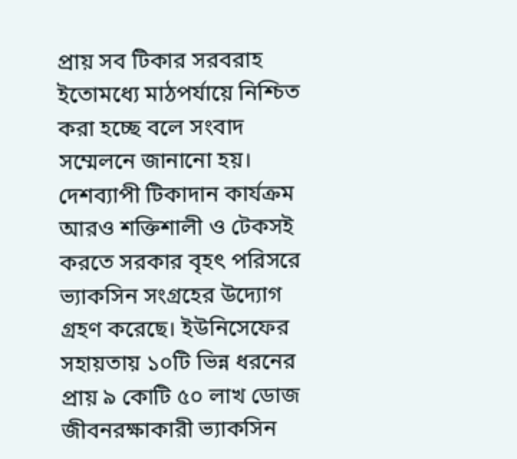প্রায় সব টিকার সরবরাহ ইতোমধ্যে মাঠপর্যায়ে নিশ্চিত করা হচ্ছে বলে সংবাদ সম্মেলনে জানানো হয়।
দেশব্যাপী টিকাদান কার্যক্রম আরও শক্তিশালী ও টেকসই করতে সরকার বৃহৎ পরিসরে ভ্যাকসিন সংগ্রহের উদ্যোগ গ্রহণ করেছে। ইউনিসেফের সহায়তায় ১০টি ভিন্ন ধরনের প্রায় ৯ কোটি ৫০ লাখ ডোজ জীবনরক্ষাকারী ভ্যাকসিন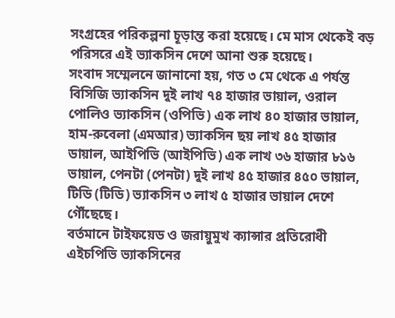সংগ্রহের পরিকল্পনা চূড়ান্ত করা হয়েছে। মে মাস থেকেই বড় পরিসরে এই ভ্যাকসিন দেশে আনা শুরু হয়েছে।
সংবাদ সম্মেলনে জানানো হয়, গত ৩ মে থেকে এ পর্যন্ত বিসিজি ভ্যাকসিন দুই লাখ ৭৪ হাজার ভায়াল, ওরাল পোলিও ভ্যাকসিন (ওপিভি) এক লাখ ৪০ হাজার ভায়াল, হাম-রুবেলা (এমআর) ভ্যাকসিন ছয় লাখ ৪৫ হাজার ডায়াল, আইপিভি (আইপিভি) এক লাখ ৩৬ হাজার ৮১৬ ভায়াল, পেনটা (পেনটা) দুই লাখ ৪৫ হাজার ৪৫০ ভায়াল, টিডি (টিডি) ভ্যাকসিন ৩ লাখ ৫ হাজার ভায়াল দেশে গৌঁছেছে।
বর্তমানে টাইফয়েড ও জরায়ুমুখ ক্যান্সার প্রতিরোধী এইচপিভি ভ্যাকসিনের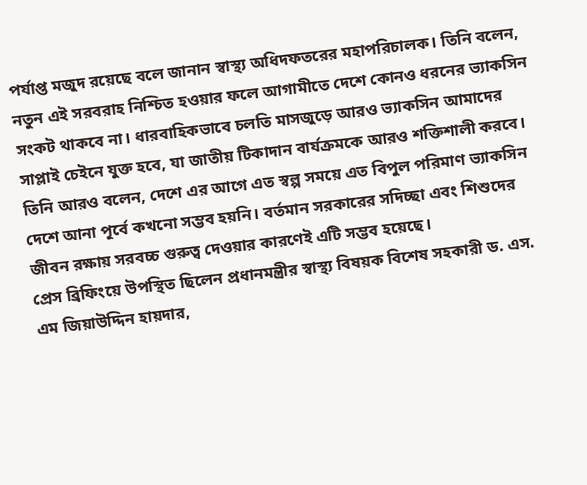পর্যাপ্ত মজুদ রয়েছে বলে জানান স্বাস্থ্য অধিদফতরের মহাপরিচালক। তিনি বলেন, নতুন এই সরবরাহ নিশ্চিত হওয়ার ফলে আগামীতে দেশে কোনও ধরনের ভ্যাকসিন সংকট থাকবে না। ধারবাহিকভাবে চলতি মাসজুড়ে আরও ভ্যাকসিন আমাদের সাপ্লাই চেইনে যুক্ত হবে, যা জাতীয় টিকাদান বার্যক্রমকে আরও শক্তিশালী করবে। তিনি আরও বলেন, দেশে এর আগে এত স্বল্প সময়ে এত বিপুল পরিমাণ ভ্যাকসিন দেশে আনা পূর্বে কখনো সম্ভব হয়নি। বর্তমান সরকারের সদিচ্ছা এবং শিশুদের জীবন রক্ষায় সরবচ্চ গুরুত্ব দেওয়ার কারণেই এটি সম্ভব হয়েছে।
প্রেস ব্রিফিংয়ে উপস্থিত ছিলেন প্রধানমন্ত্রীর স্বাস্থ্য বিষয়ক বিশেষ সহকারী ড. এস. এম জিয়াউদ্দিন হায়দার,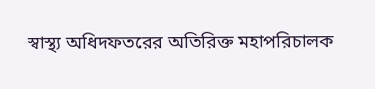স্বাস্থ্য অধিদফতরের অতিরিক্ত মহাপরিচালক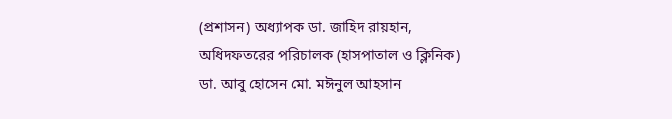(প্রশাসন) অধ্যাপক ডা. জাহিদ রায়হান, অধিদফতরের পরিচালক (হাসপাতাল ও ক্লিনিক) ডা. আবু হোসেন মো. মঈনুল আহসান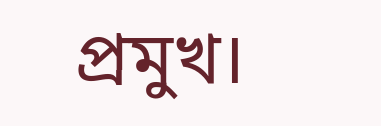প্রমুখ।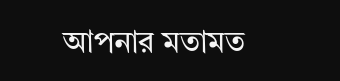আপনার মতামত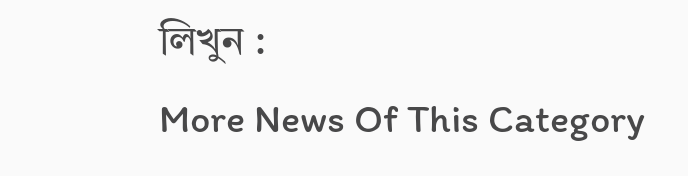লিখুন :
More News Of This Category